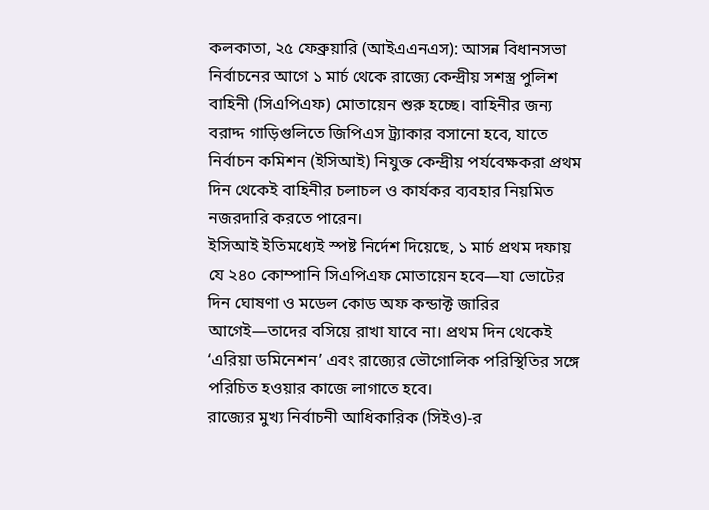কলকাতা, ২৫ ফেব্রুয়ারি (আইএএনএস): আসন্ন বিধানসভা নির্বাচনের আগে ১ মার্চ থেকে রাজ্যে কেন্দ্রীয় সশস্ত্র পুলিশ বাহিনী (সিএপিএফ) মোতায়েন শুরু হচ্ছে। বাহিনীর জন্য বরাদ্দ গাড়িগুলিতে জিপিএস ট্র্যাকার বসানো হবে, যাতে নির্বাচন কমিশন (ইসিআই) নিযুক্ত কেন্দ্রীয় পর্যবেক্ষকরা প্রথম দিন থেকেই বাহিনীর চলাচল ও কার্যকর ব্যবহার নিয়মিত নজরদারি করতে পারেন।
ইসিআই ইতিমধ্যেই স্পষ্ট নির্দেশ দিয়েছে, ১ মার্চ প্রথম দফায় যে ২৪০ কোম্পানি সিএপিএফ মোতায়েন হবে—যা ভোটের দিন ঘোষণা ও মডেল কোড অফ কন্ডাক্ট জারির আগেই—তাদের বসিয়ে রাখা যাবে না। প্রথম দিন থেকেই ‘এরিয়া ডমিনেশন’ এবং রাজ্যের ভৌগোলিক পরিস্থিতির সঙ্গে পরিচিত হওয়ার কাজে লাগাতে হবে।
রাজ্যের মুখ্য নির্বাচনী আধিকারিক (সিইও)-র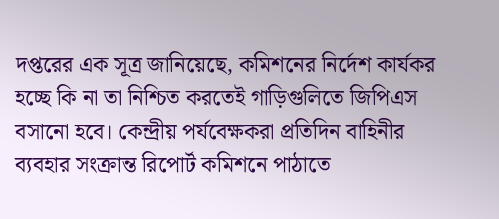দপ্তরের এক সূত্র জানিয়েছে, কমিশনের নির্দেশ কার্যকর হচ্ছে কি না তা নিশ্চিত করতেই গাড়িগুলিতে জিপিএস বসানো হবে। কেন্দ্রীয় পর্যবেক্ষকরা প্রতিদিন বাহিনীর ব্যবহার সংক্রান্ত রিপোর্ট কমিশনে পাঠাতে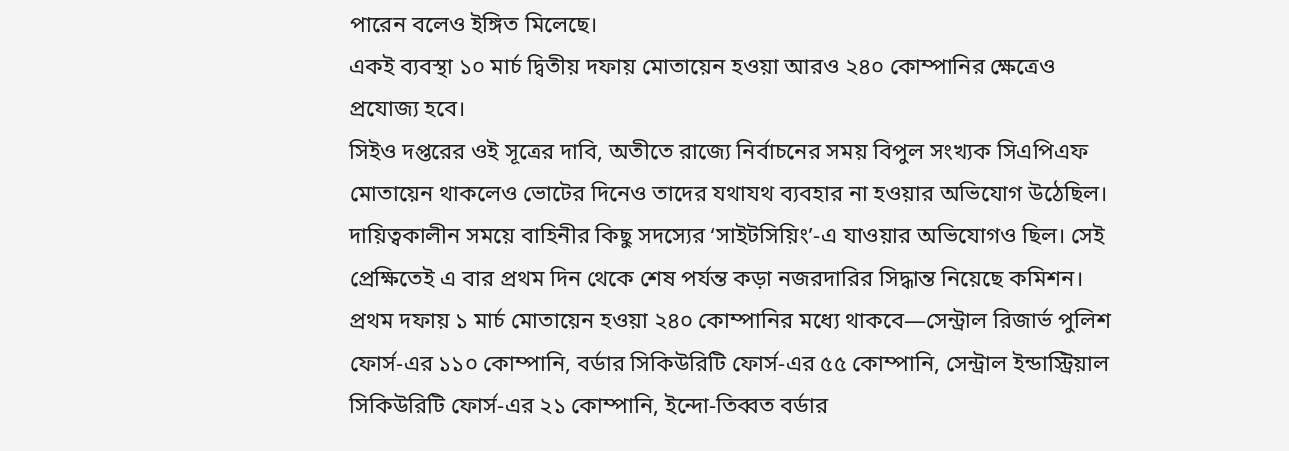পারেন বলেও ইঙ্গিত মিলেছে।
একই ব্যবস্থা ১০ মার্চ দ্বিতীয় দফায় মোতায়েন হওয়া আরও ২৪০ কোম্পানির ক্ষেত্রেও প্রযোজ্য হবে।
সিইও দপ্তরের ওই সূত্রের দাবি, অতীতে রাজ্যে নির্বাচনের সময় বিপুল সংখ্যক সিএপিএফ মোতায়েন থাকলেও ভোটের দিনেও তাদের যথাযথ ব্যবহার না হওয়ার অভিযোগ উঠেছিল। দায়িত্বকালীন সময়ে বাহিনীর কিছু সদস্যের ‘সাইটসিয়িং’-এ যাওয়ার অভিযোগও ছিল। সেই প্রেক্ষিতেই এ বার প্রথম দিন থেকে শেষ পর্যন্ত কড়া নজরদারির সিদ্ধান্ত নিয়েছে কমিশন।
প্রথম দফায় ১ মার্চ মোতায়েন হওয়া ২৪০ কোম্পানির মধ্যে থাকবে—সেন্ট্রাল রিজার্ভ পুলিশ ফোর্স-এর ১১০ কোম্পানি, বর্ডার সিকিউরিটি ফোর্স-এর ৫৫ কোম্পানি, সেন্ট্রাল ইন্ডাস্ট্রিয়াল সিকিউরিটি ফোর্স-এর ২১ কোম্পানি, ইন্দো-তিব্বত বর্ডার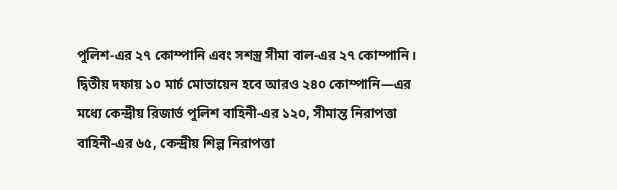পুলিশ-এর ২৭ কোম্পানি এবং সশস্ত্র সীমা বাল-এর ২৭ কোম্পানি।
দ্বিতীয় দফায় ১০ মার্চ মোতায়েন হবে আরও ২৪০ কোম্পানি—এর মধ্যে কেন্দ্রীয় রিজার্ভ পুলিশ বাহিনী-এর ১২০, সীমান্ত নিরাপত্তা বাহিনী-এর ৬৫, কেন্দ্রীয় শিল্প নিরাপত্তা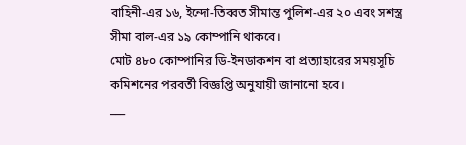বাহিনী-এর ১৬, ইন্দো-তিব্বত সীমান্ত পুলিশ-এর ২০ এবং সশস্ত্র সীমা বাল-এর ১৯ কোম্পানি থাকবে।
মোট ৪৮০ কোম্পানির ডি-ইনডাকশন বা প্রত্যাহারের সময়সূচি কমিশনের পরবর্তী বিজ্ঞপ্তি অনুযায়ী জানানো হবে।
___